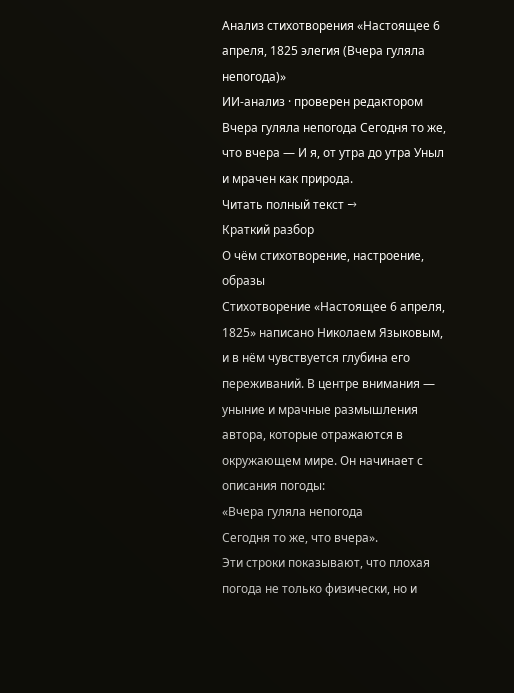Анализ стихотворения «Настоящее 6 апреля, 1825 элегия (Вчера гуляла непогода)»
ИИ-анализ · проверен редактором
Вчера гуляла непогода Сегодня то же, что вчера — И я, от утра до утра Уныл и мрачен как природа.
Читать полный текст →
Краткий разбор
О чём стихотворение, настроение, образы
Стихотворение «Настоящее 6 апреля, 1825» написано Николаем Языковым, и в нём чувствуется глубина его переживаний. В центре внимания — уныние и мрачные размышления автора, которые отражаются в окружающем мире. Он начинает с описания погоды:
«Вчера гуляла непогода
Сегодня то же, что вчера».
Эти строки показывают, что плохая погода не только физически, но и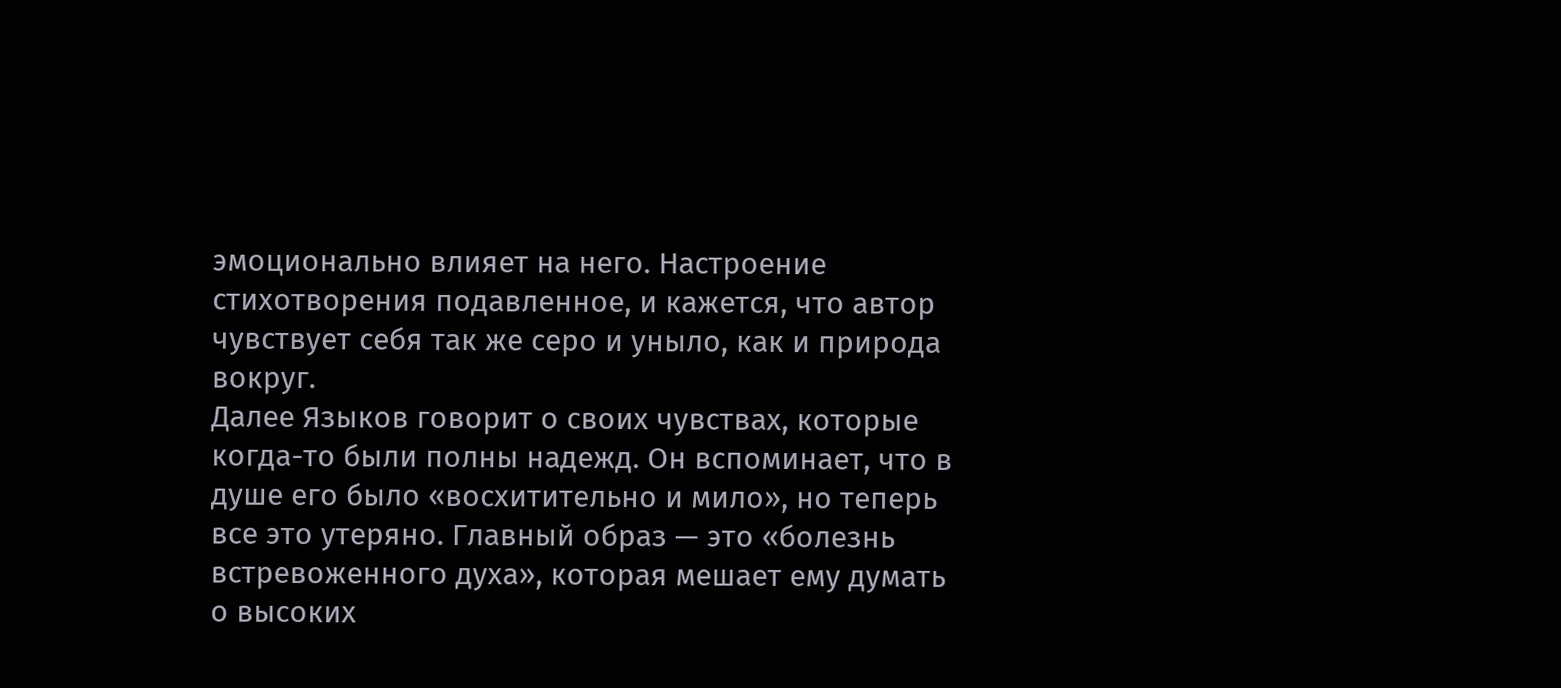эмоционально влияет на него. Настроение стихотворения подавленное, и кажется, что автор чувствует себя так же серо и уныло, как и природа вокруг.
Далее Языков говорит о своих чувствах, которые когда-то были полны надежд. Он вспоминает, что в душе его было «восхитительно и мило», но теперь все это утеряно. Главный образ — это «болезнь встревоженного духа», которая мешает ему думать о высоких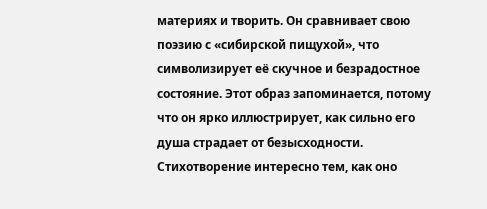материях и творить. Он сравнивает свою поэзию с «сибирской пищухой», что символизирует её скучное и безрадостное состояние. Этот образ запоминается, потому что он ярко иллюстрирует, как сильно его душа страдает от безысходности.
Стихотворение интересно тем, как оно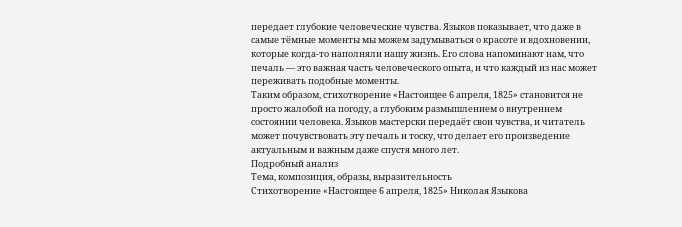передает глубокие человеческие чувства. Языков показывает, что даже в самые тёмные моменты мы можем задумываться о красоте и вдохновении, которые когда-то наполняли нашу жизнь. Его слова напоминают нам, что печаль — это важная часть человеческого опыта, и что каждый из нас может переживать подобные моменты.
Таким образом, стихотворение «Настоящее 6 апреля, 1825» становится не просто жалобой на погоду, а глубоким размышлением о внутреннем состоянии человека. Языков мастерски передаёт свои чувства, и читатель может почувствовать эту печаль и тоску, что делает его произведение актуальным и важным даже спустя много лет.
Подробный анализ
Тема, композиция, образы, выразительность
Стихотворение «Настоящее 6 апреля, 1825» Николая Языкова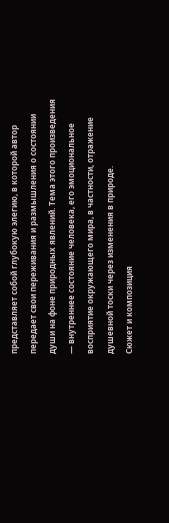представляет собой глубокую элегию, в которой автор передает свои переживания и размышления о состоянии души на фоне природных явлений. Тема этого произведения — внутреннее состояние человека, его эмоциональное восприятие окружающего мира, в частности, отражение душевной тоски через изменения в природе.
Сюжет и композиция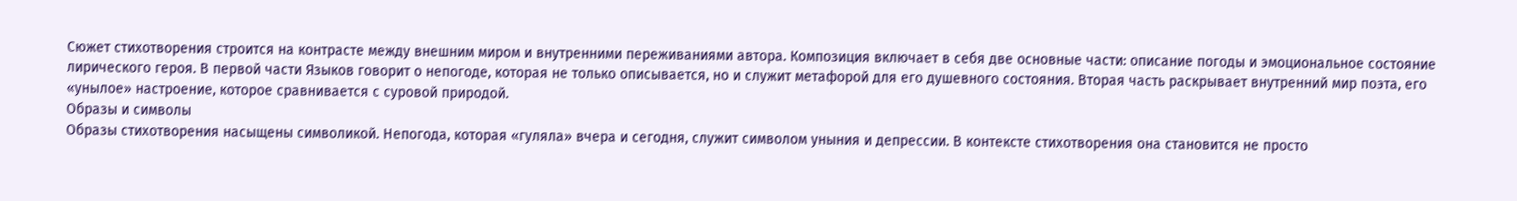Сюжет стихотворения строится на контрасте между внешним миром и внутренними переживаниями автора. Композиция включает в себя две основные части: описание погоды и эмоциональное состояние лирического героя. В первой части Языков говорит о непогоде, которая не только описывается, но и служит метафорой для его душевного состояния. Вторая часть раскрывает внутренний мир поэта, его «унылое» настроение, которое сравнивается с суровой природой.
Образы и символы
Образы стихотворения насыщены символикой. Непогода, которая «гуляла» вчера и сегодня, служит символом уныния и депрессии. В контексте стихотворения она становится не просто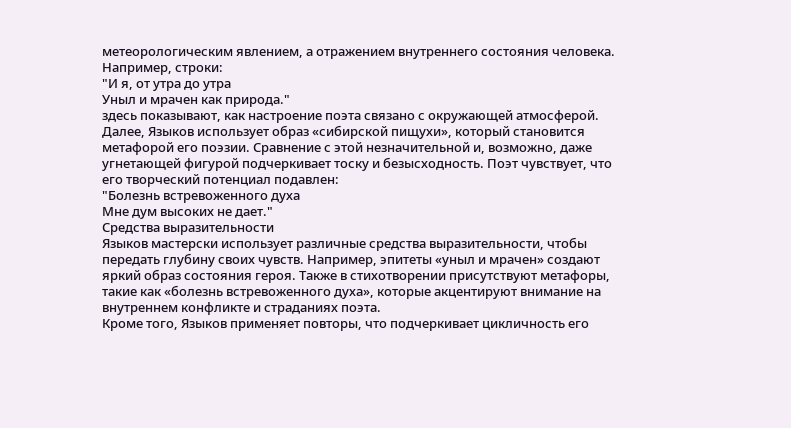метеорологическим явлением, а отражением внутреннего состояния человека. Например, строки:
"И я, от утра до утра
Уныл и мрачен как природа."
здесь показывают, как настроение поэта связано с окружающей атмосферой.
Далее, Языков использует образ «сибирской пищухи», который становится метафорой его поэзии. Сравнение с этой незначительной и, возможно, даже угнетающей фигурой подчеркивает тоску и безысходность. Поэт чувствует, что его творческий потенциал подавлен:
"Болезнь встревоженного духа
Мне дум высоких не дает."
Средства выразительности
Языков мастерски использует различные средства выразительности, чтобы передать глубину своих чувств. Например, эпитеты «уныл и мрачен» создают яркий образ состояния героя. Также в стихотворении присутствуют метафоры, такие как «болезнь встревоженного духа», которые акцентируют внимание на внутреннем конфликте и страданиях поэта.
Кроме того, Языков применяет повторы, что подчеркивает цикличность его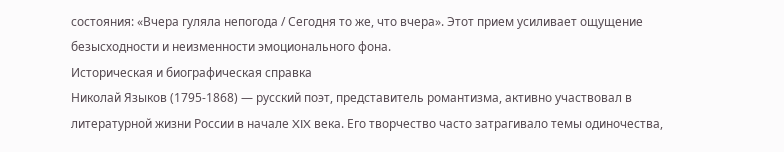состояния: «Вчера гуляла непогода / Сегодня то же, что вчера». Этот прием усиливает ощущение безысходности и неизменности эмоционального фона.
Историческая и биографическая справка
Николай Языков (1795-1868) — русский поэт, представитель романтизма, активно участвовал в литературной жизни России в начале XIX века. Его творчество часто затрагивало темы одиночества,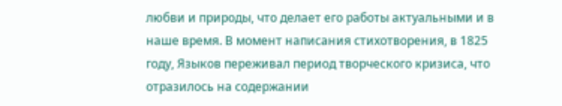любви и природы, что делает его работы актуальными и в наше время. В момент написания стихотворения, в 1825 году, Языков переживал период творческого кризиса, что отразилось на содержании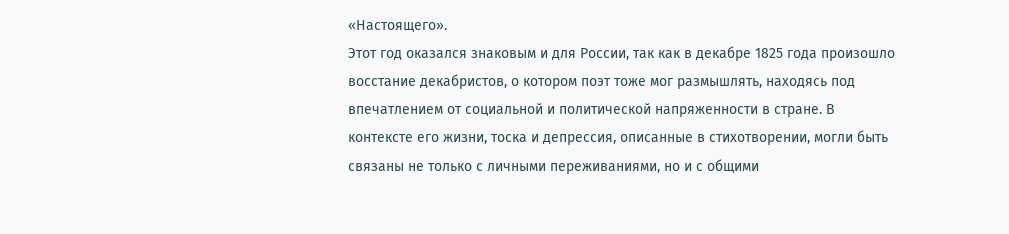«Настоящего».
Этот год оказался знаковым и для России, так как в декабре 1825 года произошло восстание декабристов, о котором поэт тоже мог размышлять, находясь под впечатлением от социальной и политической напряженности в стране. В контексте его жизни, тоска и депрессия, описанные в стихотворении, могли быть связаны не только с личными переживаниями, но и с общими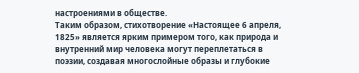настроениями в обществе.
Таким образом, стихотворение «Настоящее 6 апреля, 1825» является ярким примером того, как природа и внутренний мир человека могут переплетаться в поэзии, создавая многослойные образы и глубокие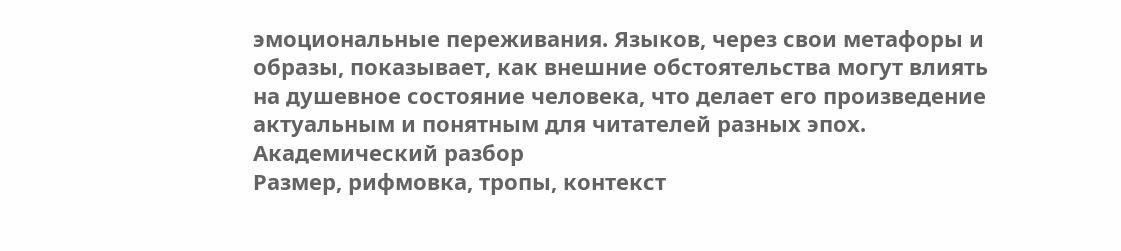эмоциональные переживания. Языков, через свои метафоры и образы, показывает, как внешние обстоятельства могут влиять на душевное состояние человека, что делает его произведение актуальным и понятным для читателей разных эпох.
Академический разбор
Размер, рифмовка, тропы, контекст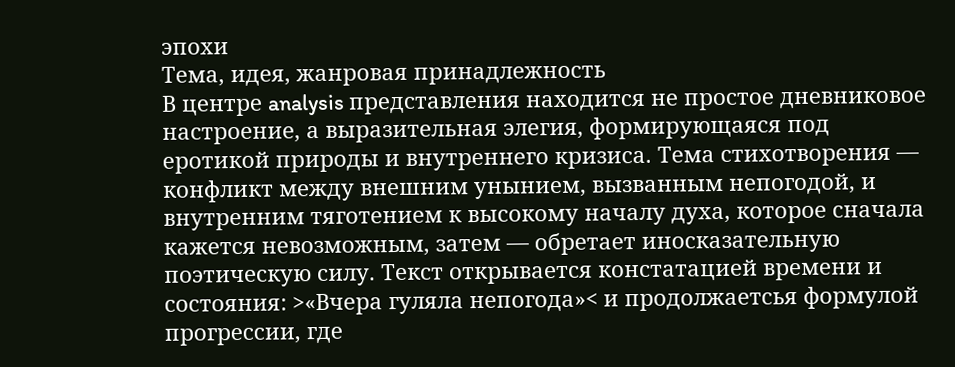эпохи
Тема, идея, жанровая принадлежность
В центре analysis представления находится не простое дневниковое настроение, а выразительная элегия, формирующаяся под еротикой природы и внутреннего кризиса. Тема стихотворения — конфликт между внешним унынием, вызванным непогодой, и внутренним тяготением к высокому началу духа, которое сначала кажется невозможным, затем — обретает иносказательную поэтическую силу. Текст открывается констатацией времени и состояния: >«Вчера гуляла непогода»< и продолжаетсья формулой прогрессии, где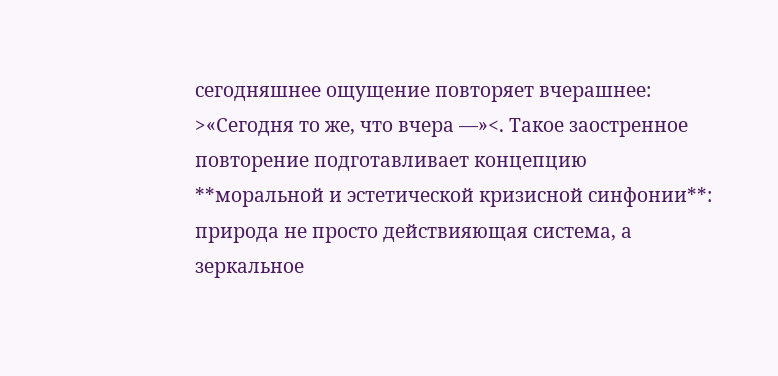сегодняшнее ощущение повторяет вчерашнее: >«Сегодня то же, что вчера —»<. Такое заостренное повторение подготавливает концепцию **моральной и эстетической кризисной синфонии**: природа не просто действияющая система, а зеркальное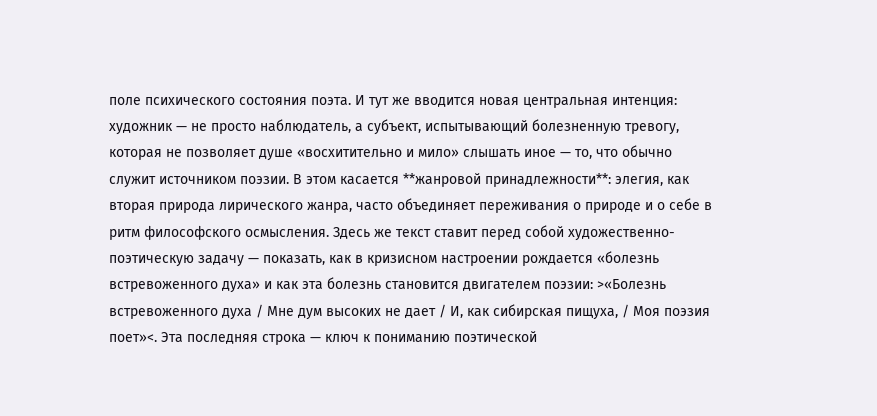поле психического состояния поэта. И тут же вводится новая центральная интенция: художник — не просто наблюдатель, а субъект, испытывающий болезненную тревогу, которая не позволяет душе «восхитительно и мило» слышать иное — то, что обычно служит источником поэзии. В этом касается **жанровой принадлежности**: элегия, как вторая природа лирического жанра, часто объединяет переживания о природе и о себе в ритм философского осмысления. Здесь же текст ставит перед собой художественно-поэтическую задачу — показать, как в кризисном настроении рождается «болезнь встревоженного духа» и как эта болезнь становится двигателем поэзии: >«Болезнь встревоженного духа / Мне дум высоких не дает / И, как сибирская пищуха, / Моя поэзия поет»<. Эта последняя строка — ключ к пониманию поэтической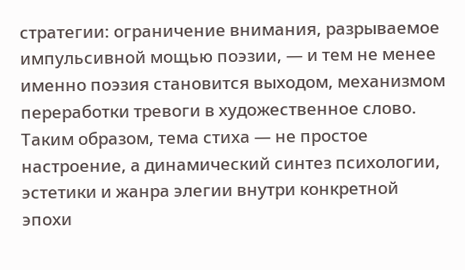стратегии: ограничение внимания, разрываемое импульсивной мощью поэзии, — и тем не менее именно поэзия становится выходом, механизмом переработки тревоги в художественное слово. Таким образом, тема стиха — не простое настроение, а динамический синтез психологии, эстетики и жанра элегии внутри конкретной эпохи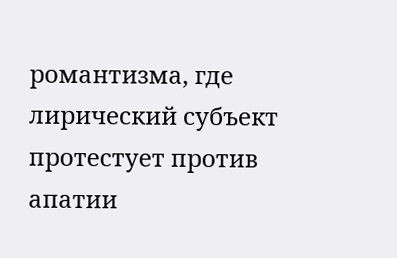романтизма, где лирический субъект протестует против апатии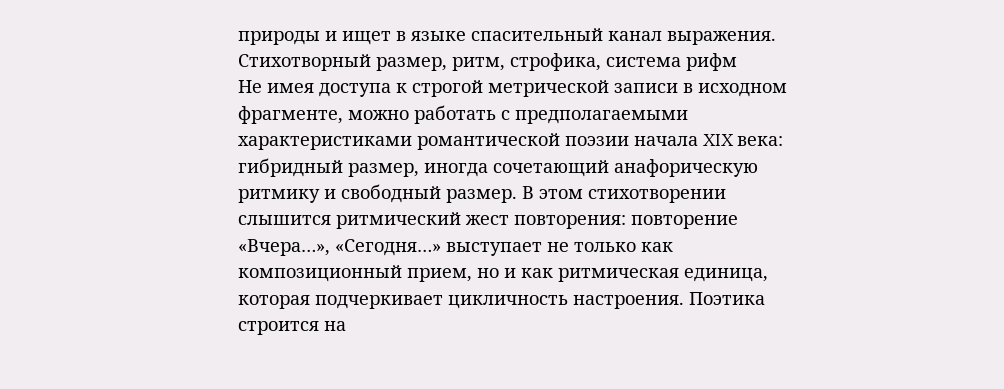природы и ищет в языке спасительный канал выражения.
Стихотворный размер, ритм, строфика, система рифм
Не имея доступа к строгой метрической записи в исходном фрагменте, можно работать с предполагаемыми характеристиками романтической поэзии начала XIX века: гибридный размер, иногда сочетающий анафорическую ритмику и свободный размер. В этом стихотворении слышится ритмический жест повторения: повторение «Вчера…», «Сегодня…» выступает не только как композиционный прием, но и как ритмическая единица, которая подчеркивает цикличность настроения. Поэтика строится на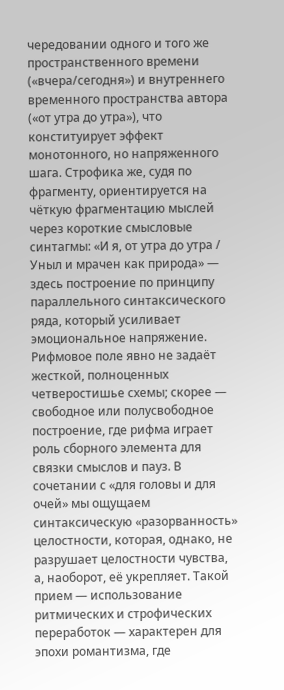чередовании одного и того же пространственного времени («вчера/сегодня») и внутреннего временного пространства автора («от утра до утра»), что конституирует эффект монотонного, но напряженного шага. Строфика же, судя по фрагменту, ориентируется на чёткую фрагментацию мыслей через короткие смысловые синтагмы: «И я, от утра до утра / Уныл и мрачен как природа» — здесь построение по принципу параллельного синтаксического ряда, который усиливает эмоциональное напряжение. Рифмовое поле явно не задаёт жесткой, полноценных четверостишье схемы; скорее — свободное или полусвободное построение, где рифма играет роль сборного элемента для связки смыслов и пауз. В сочетании с «для головы и для очей» мы ощущаем синтаксическую «разорванность» целостности, которая, однако, не разрушает целостности чувства, а, наоборот, её укрепляет. Такой прием — использование ритмических и строфических переработок — характерен для эпохи романтизма, где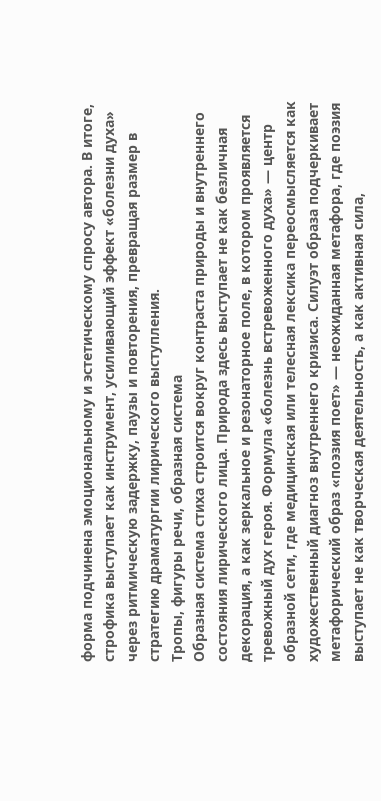форма подчинена эмоциональному и эстетическому спросу автора. В итоге, строфика выступает как инструмент, усиливающий эффект «болезни духа» через ритмическую задержку, паузы и повторения, превращая размер в стратегию драматургии лирического выступления.
Тропы, фигуры речи, образная система
Образная система стиха строится вокруг контраста природы и внутреннего состояния лирического лица. Природа здесь выступает не как безличная декорация, а как зеркальное и резонаторное поле, в котором проявляется тревожный дух героя. Формула «болезнь встревоженного духа» — центр образной сети, где медицинская или телесная лексика переосмысляется как художественный диагноз внутреннего кризиса. Силуэт образа подчеркивает метафорический образ «поэзия поет» — неожиданная метафора, где поэзия выступает не как творческая деятельность, а как активная сила,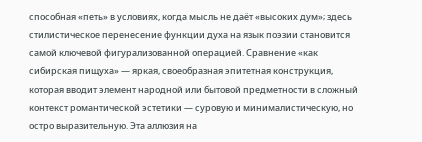способная «петь» в условиях, когда мысль не даёт «высоких дум»; здесь стилистическое перенесение функции духа на язык поэзии становится самой ключевой фигурализованной операцией. Сравнение «как сибирская пищуха» — яркая, своеобразная эпитетная конструкция, которая вводит элемент народной или бытовой предметности в сложный контекст романтической эстетики — суровую и минималистическую, но остро выразительную. Эта аллюзия на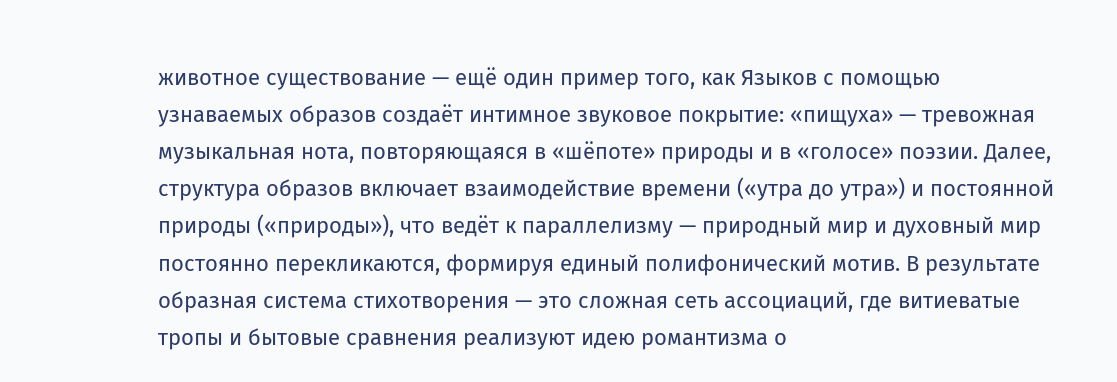животное существование — ещё один пример того, как Языков с помощью узнаваемых образов создаёт интимное звуковое покрытие: «пищуха» — тревожная музыкальная нота, повторяющаяся в «шёпоте» природы и в «голосе» поэзии. Далее, структура образов включает взаимодействие времени («утра до утра») и постоянной природы («природы»), что ведёт к параллелизму — природный мир и духовный мир постоянно перекликаются, формируя единый полифонический мотив. В результате образная система стихотворения — это сложная сеть ассоциаций, где витиеватые тропы и бытовые сравнения реализуют идею романтизма о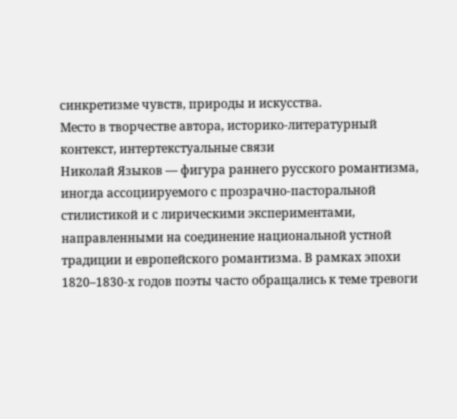синкретизме чувств, природы и искусства.
Место в творчестве автора, историко-литературный контекст, интертекстуальные связи
Николай Языков — фигура раннего русского романтизма, иногда ассоциируемого с прозрачно-пасторальной стилистикой и с лирическими экспериментами, направленными на соединение национальной устной традиции и европейского романтизма. В рамках эпохи 1820–1830-х годов поэты часто обращались к теме тревоги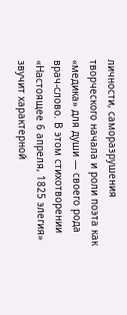личности, саморазрушения творческого начала и роли поэта как «медика» для души — своего рода врач-слово. В этом стихотворении «Настоящее 6 апреля, 1825 элегия» звучит характерной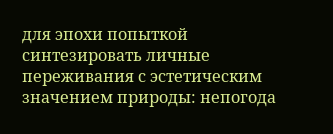для эпохи попыткой синтезировать личные переживания с эстетическим значением природы: непогода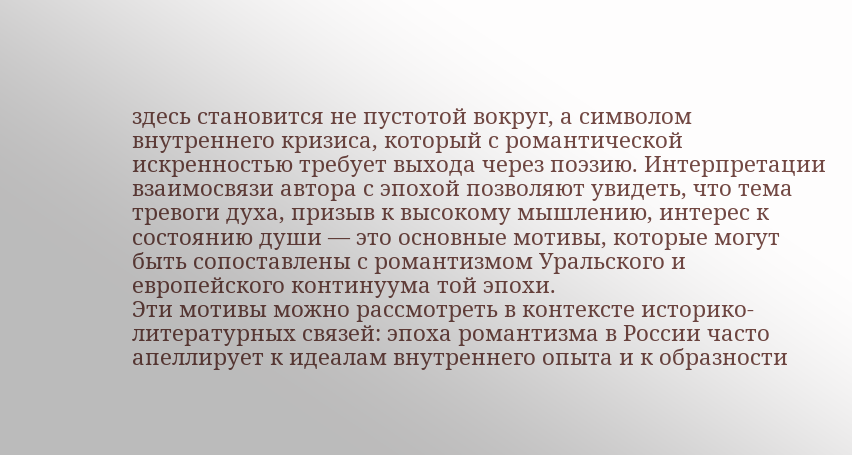здесь становится не пустотой вокруг, а символом внутреннего кризиса, который с романтической искренностью требует выхода через поэзию. Интерпретации взаимосвязи автора с эпохой позволяют увидеть, что тема тревоги духа, призыв к высокому мышлению, интерес к состоянию души — это основные мотивы, которые могут быть сопоставлены с романтизмом Уральского и европейского континуума той эпохи.
Эти мотивы можно рассмотреть в контексте историко-литературных связей: эпоха романтизма в России часто апеллирует к идеалам внутреннего опыта и к образности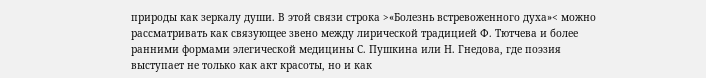природы как зеркалу души. В этой связи строка >«Болезнь встревоженного духа»< можно рассматривать как связующее звено между лирической традицией Ф. Тютчева и более ранними формами элегической медицины С. Пушкина или Н. Гнедова, где поэзия выступает не только как акт красоты, но и как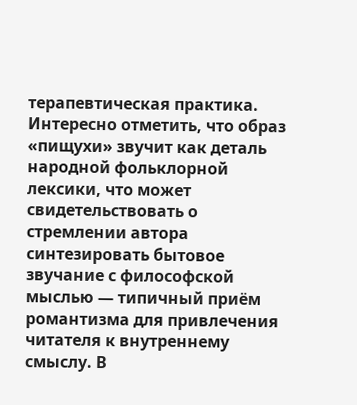терапевтическая практика. Интересно отметить, что образ «пищухи» звучит как деталь народной фольклорной лексики, что может свидетельствовать о стремлении автора синтезировать бытовое звучание с философской мыслью — типичный приём романтизма для привлечения читателя к внутреннему смыслу. В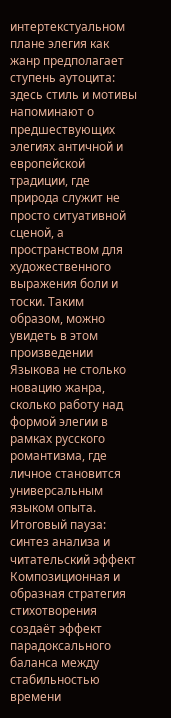интертекстуальном плане элегия как жанр предполагает ступень аутоцита: здесь стиль и мотивы напоминают о предшествующих элегиях античной и европейской традиции, где природа служит не просто ситуативной сценой, а пространством для художественного выражения боли и тоски. Таким образом, можно увидеть в этом произведении Языкова не столько новацию жанра, сколько работу над формой элегии в рамках русского романтизма, где личное становится универсальным языком опыта.
Итоговый пауза: синтез анализа и читательский эффект
Композиционная и образная стратегия стихотворения создаёт эффект парадоксального баланса между стабильностью времени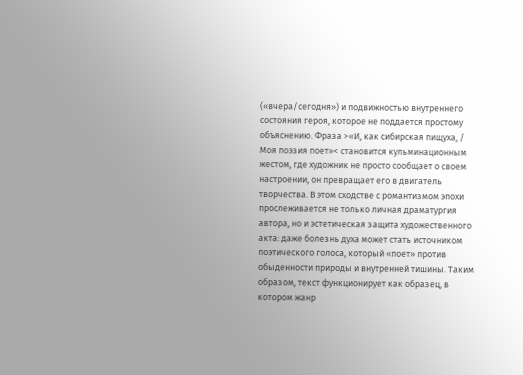(«вчера/сегодня») и подвижностью внутреннего состояния героя, которое не поддается простому объяснению. Фраза >«И, как сибирская пищуха, / Моя поэзия поет»< становится кульминационным жестом, где художник не просто сообщает о своем настроении, он превращает его в двигатель творчества. В этом сходстве с романтизмом эпохи прослеживается не только личная драматургия автора, но и эстетическая защита художественного акта: даже болезнь духа может стать источником поэтического голоса, который «поет» против обыденности природы и внутренней тишины. Таким образом, текст функционирует как образец, в котором жанр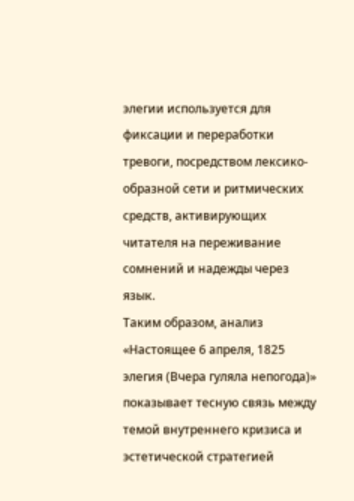элегии используется для фиксации и переработки тревоги, посредством лексико-образной сети и ритмических средств, активирующих читателя на переживание сомнений и надежды через язык.
Таким образом, анализ «Настоящее 6 апреля, 1825 элегия (Вчера гуляла непогода)» показывает тесную связь между темой внутреннего кризиса и эстетической стратегией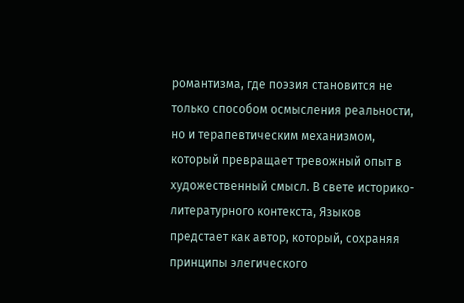романтизма, где поэзия становится не только способом осмысления реальности, но и терапевтическим механизмом, который превращает тревожный опыт в художественный смысл. В свете историко-литературного контекста, Языков предстает как автор, который, сохраняя принципы элегического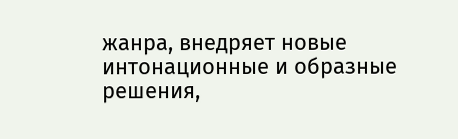жанра, внедряет новые интонационные и образные решения,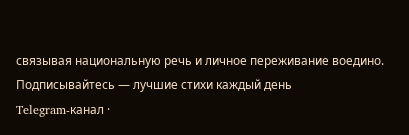связывая национальную речь и личное переживание воедино.
Подписывайтесь — лучшие стихи каждый день
Telegram-канал ·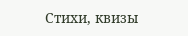Стихи, квизы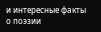и интересные факты о поэзии